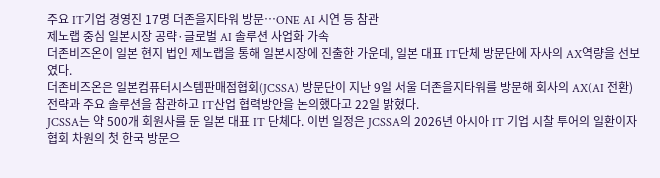주요 IT기업 경영진 17명 더존을지타워 방문…ONE AI 시연 등 참관
제노랩 중심 일본시장 공략·글로벌 AI 솔루션 사업화 가속
더존비즈온이 일본 현지 법인 제노랩을 통해 일본시장에 진출한 가운데, 일본 대표 IT단체 방문단에 자사의 AX역량을 선보였다.
더존비즈온은 일본컴퓨터시스템판매점협회(JCSSA) 방문단이 지난 9일 서울 더존을지타워를 방문해 회사의 AX(AI 전환) 전략과 주요 솔루션을 참관하고 IT산업 협력방안을 논의했다고 22일 밝혔다.
JCSSA는 약 500개 회원사를 둔 일본 대표 IT 단체다. 이번 일정은 JCSSA의 2026년 아시아 IT 기업 시찰 투어의 일환이자 협회 차원의 첫 한국 방문으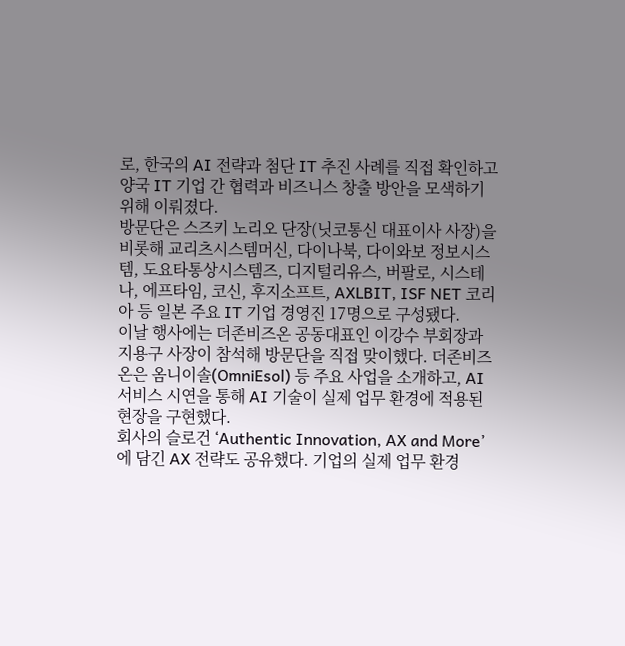로, 한국의 AI 전략과 첨단 IT 추진 사례를 직접 확인하고 양국 IT 기업 간 협력과 비즈니스 창출 방안을 모색하기 위해 이뤄졌다.
방문단은 스즈키 노리오 단장(닛코통신 대표이사 사장)을 비롯해 교리츠시스템머신, 다이나북, 다이와보 정보시스템, 도요타통상시스템즈, 디지털리유스, 버팔로, 시스테나, 에프타임, 코신, 후지소프트, AXLBIT, ISF NET 코리아 등 일본 주요 IT 기업 경영진 17명으로 구성됐다.
이날 행사에는 더존비즈온 공동대표인 이강수 부회장과 지용구 사장이 참석해 방문단을 직접 맞이했다. 더존비즈온은 옴니이솔(OmniEsol) 등 주요 사업을 소개하고, AI 서비스 시연을 통해 AI 기술이 실제 업무 환경에 적용된 현장을 구현했다.
회사의 슬로건 ‘Authentic Innovation, AX and More’에 담긴 AX 전략도 공유했다. 기업의 실제 업무 환경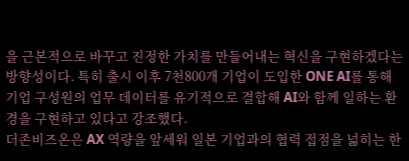을 근본적으로 바꾸고 진정한 가치를 만들어내는 혁신을 구현하겠다는 방향성이다. 특히 출시 이후 7천800개 기업이 도입한 ONE AI를 통해 기업 구성원의 업무 데이터를 유기적으로 결합해 AI와 함께 일하는 환경을 구현하고 있다고 강조했다.
더존비즈온은 AX 역량을 앞세워 일본 기업과의 협력 접점을 넓히는 한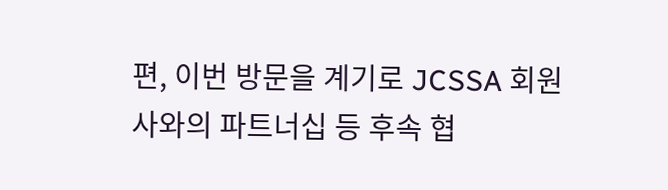편, 이번 방문을 계기로 JCSSA 회원사와의 파트너십 등 후속 협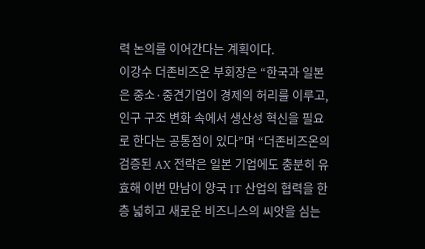력 논의를 이어간다는 계획이다.
이강수 더존비즈온 부회장은 “한국과 일본은 중소·중견기업이 경제의 허리를 이루고, 인구 구조 변화 속에서 생산성 혁신을 필요로 한다는 공통점이 있다”며 “더존비즈온의 검증된 AX 전략은 일본 기업에도 충분히 유효해 이번 만남이 양국 IT 산업의 협력을 한층 넓히고 새로운 비즈니스의 씨앗을 심는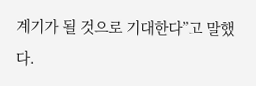계기가 될 것으로 기대한다”고 말했다.